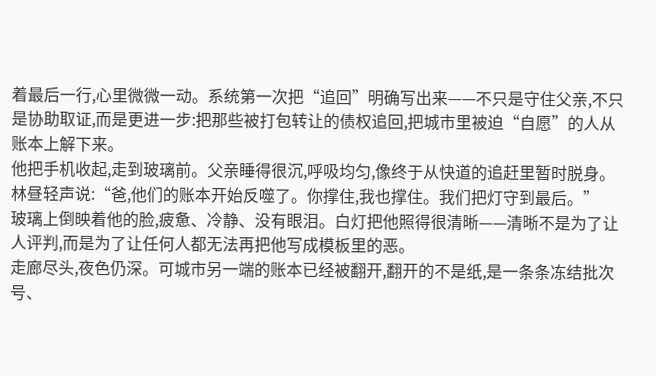着最后一行,心里微微一动。系统第一次把“追回”明确写出来——不只是守住父亲,不只是协助取证,而是更进一步:把那些被打包转让的债权追回,把城市里被迫“自愿”的人从账本上解下来。
他把手机收起,走到玻璃前。父亲睡得很沉,呼吸均匀,像终于从快道的追赶里暂时脱身。
林昼轻声说:“爸,他们的账本开始反噬了。你撑住,我也撑住。我们把灯守到最后。”
玻璃上倒映着他的脸,疲惫、冷静、没有眼泪。白灯把他照得很清晰——清晰不是为了让人评判,而是为了让任何人都无法再把他写成模板里的恶。
走廊尽头,夜色仍深。可城市另一端的账本已经被翻开,翻开的不是纸,是一条条冻结批次号、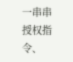一串串授权指令、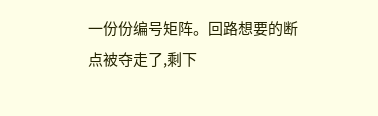一份份编号矩阵。回路想要的断点被夺走了,剩下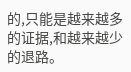的,只能是越来越多的证据,和越来越少的退路。